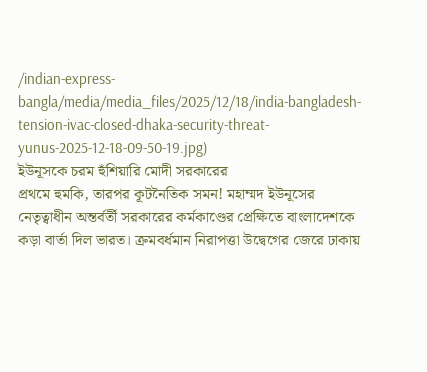/indian-express-bangla/media/media_files/2025/12/18/india-bangladesh-tension-ivac-closed-dhaka-security-threat-yunus-2025-12-18-09-50-19.jpg)
ইউনূসকে চরম হুঁশিয়ারি মোদী সরকারের
প্রথমে হুমকি, তারপর কূটনৈতিক সমন! মহাম্মদ ইউনূসের নেতৃত্বাধীন অন্তর্বর্তী সরকারের কর্মকাণ্ডের প্রেক্ষিতে বাংলাদেশকে কড়া বার্তা দিল ভারত। ক্রমবর্ধমান নিরাপত্তা উদ্বেগের জেরে ঢাকায়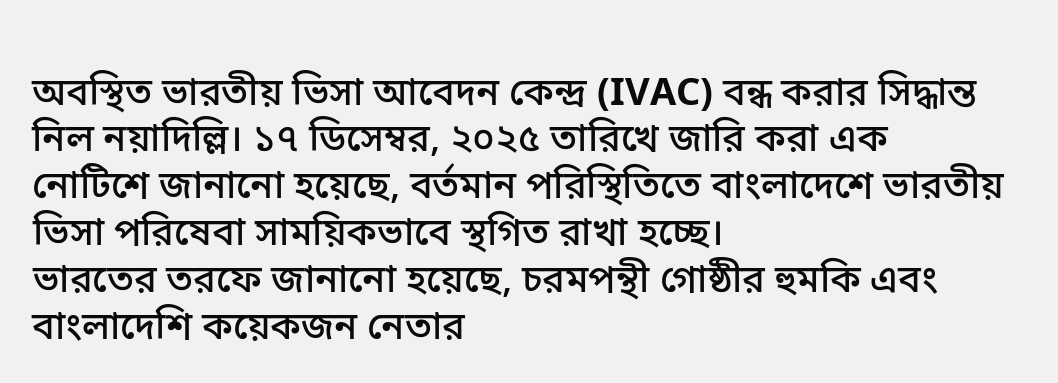অবস্থিত ভারতীয় ভিসা আবেদন কেন্দ্র (IVAC) বন্ধ করার সিদ্ধান্ত নিল নয়াদিল্লি। ১৭ ডিসেম্বর, ২০২৫ তারিখে জারি করা এক নোটিশে জানানো হয়েছে, বর্তমান পরিস্থিতিতে বাংলাদেশে ভারতীয় ভিসা পরিষেবা সাময়িকভাবে স্থগিত রাখা হচ্ছে।
ভারতের তরফে জানানো হয়েছে, চরমপন্থী গোষ্ঠীর হুমকি এবং বাংলাদেশি কয়েকজন নেতার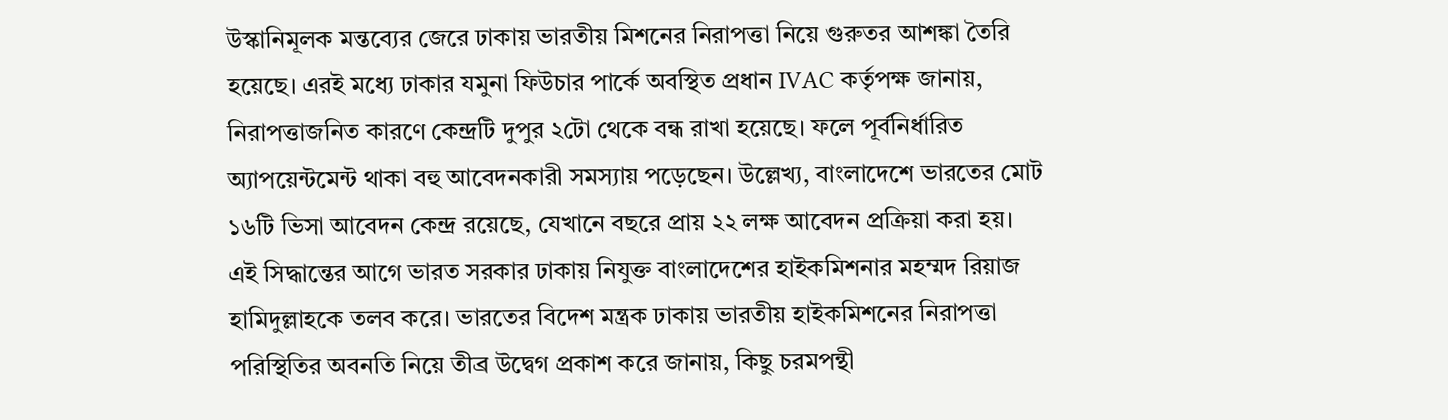উস্কানিমূলক মন্তব্যের জেরে ঢাকায় ভারতীয় মিশনের নিরাপত্তা নিয়ে গুরুতর আশঙ্কা তৈরি হয়েছে। এরই মধ্যে ঢাকার যমুনা ফিউচার পার্কে অবস্থিত প্রধান IVAC কর্তৃপক্ষ জানায়, নিরাপত্তাজনিত কারণে কেন্দ্রটি দুপুর ২টো থেকে বন্ধ রাখা হয়েছে। ফলে পূর্বনির্ধারিত অ্যাপয়েন্টমেন্ট থাকা বহু আবেদনকারী সমস্যায় পড়েছেন। উল্লেখ্য, বাংলাদেশে ভারতের মোট ১৬টি ভিসা আবেদন কেন্দ্র রয়েছে, যেখানে বছরে প্রায় ২২ লক্ষ আবেদন প্রক্রিয়া করা হয়।
এই সিদ্ধান্তের আগে ভারত সরকার ঢাকায় নিযুক্ত বাংলাদেশের হাইকমিশনার মহম্মদ রিয়াজ হামিদুল্লাহকে তলব করে। ভারতের বিদেশ মন্ত্রক ঢাকায় ভারতীয় হাইকমিশনের নিরাপত্তা পরিস্থিতির অবনতি নিয়ে তীব্র উদ্বেগ প্রকাশ করে জানায়, কিছু চরমপন্থী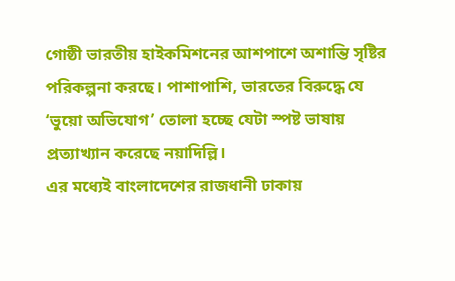গোষ্ঠী ভারতীয় হাইকমিশনের আশপাশে অশান্তি সৃষ্টির পরিকল্পনা করছে। পাশাপাশি, ভারতের বিরুদ্ধে যে ‘ভুয়ো অভিযোগ’ তোলা হচ্ছে যেটা স্পষ্ট ভাষায় প্রত্যাখ্যান করেছে নয়াদিল্লি।
এর মধ্যেই বাংলাদেশের রাজধানী ঢাকায়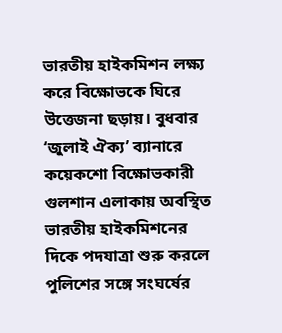ভারতীয় হাইকমিশন লক্ষ্য করে বিক্ষোভকে ঘিরে উত্তেজনা ছড়ায়। বুধবার ‘জুলাই ঐক্য’ ব্যানারে কয়েকশো বিক্ষোভকারী গুলশান এলাকায় অবস্থিত ভারতীয় হাইকমিশনের দিকে পদযাত্রা শুরু করলে পুলিশের সঙ্গে সংঘর্ষের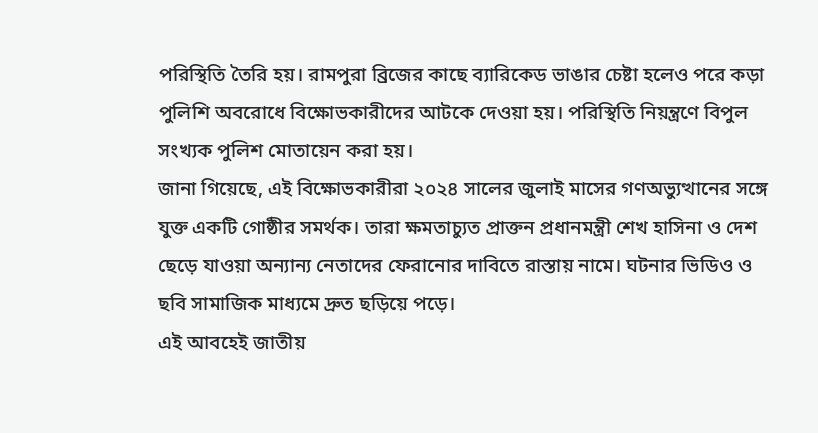পরিস্থিতি তৈরি হয়। রামপুরা ব্রিজের কাছে ব্যারিকেড ভাঙার চেষ্টা হলেও পরে কড়া পুলিশি অবরোধে বিক্ষোভকারীদের আটকে দেওয়া হয়। পরিস্থিতি নিয়ন্ত্রণে বিপুল সংখ্যক পুলিশ মোতায়েন করা হয়।
জানা গিয়েছে, এই বিক্ষোভকারীরা ২০২৪ সালের জুলাই মাসের গণঅভ্যুত্থানের সঙ্গে যুক্ত একটি গোষ্ঠীর সমর্থক। তারা ক্ষমতাচ্যুত প্রাক্তন প্রধানমন্ত্রী শেখ হাসিনা ও দেশ ছেড়ে যাওয়া অন্যান্য নেতাদের ফেরানোর দাবিতে রাস্তায় নামে। ঘটনার ভিডিও ও ছবি সামাজিক মাধ্যমে দ্রুত ছড়িয়ে পড়ে।
এই আবহেই জাতীয়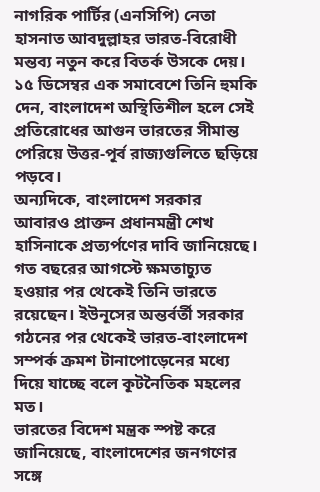নাগরিক পার্টির (এনসিপি) নেতা হাসনাত আবদুল্লাহর ভারত-বিরোধী মন্তব্য নতুন করে বিতর্ক উসকে দেয়। ১৫ ডিসেম্বর এক সমাবেশে তিনি হুমকি দেন, বাংলাদেশ অস্থিতিশীল হলে সেই প্রতিরোধের আগুন ভারতের সীমান্ত পেরিয়ে উত্তর-পূর্ব রাজ্যগুলিতে ছড়িয়ে পড়বে।
অন্যদিকে, বাংলাদেশ সরকার আবারও প্রাক্তন প্রধানমন্ত্রী শেখ হাসিনাকে প্রত্যর্পণের দাবি জানিয়েছে। গত বছরের আগস্টে ক্ষমতাচ্যুত হওয়ার পর থেকেই তিনি ভারতে রয়েছেন। ইউনূসের অন্তর্বর্তী সরকার গঠনের পর থেকেই ভারত-বাংলাদেশ সম্পর্ক ক্রমশ টানাপোড়েনের মধ্যে দিয়ে যাচ্ছে বলে কূটনৈতিক মহলের মত।
ভারতের বিদেশ মন্ত্রক স্পষ্ট করে জানিয়েছে, বাংলাদেশের জনগণের সঙ্গে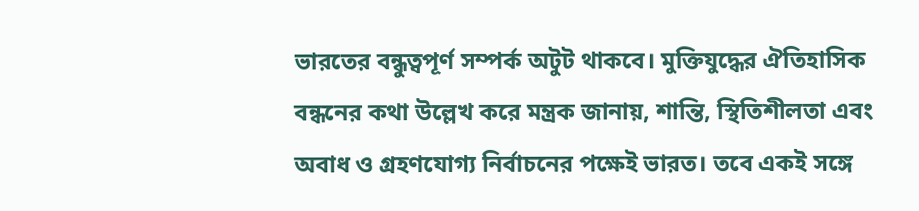ভারতের বন্ধুত্বপূর্ণ সম্পর্ক অটুট থাকবে। মুক্তিযুদ্ধের ঐতিহাসিক বন্ধনের কথা উল্লেখ করে মন্ত্রক জানায়, শান্তি, স্থিতিশীলতা এবং অবাধ ও গ্রহণযোগ্য নির্বাচনের পক্ষেই ভারত। তবে একই সঙ্গে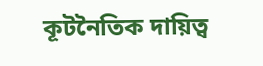কূটনৈতিক দায়িত্ব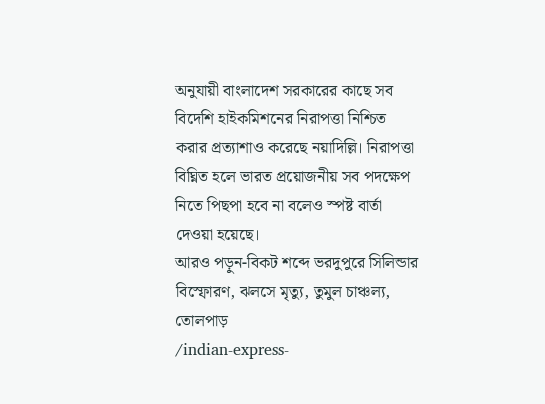অনুযায়ী বাংলাদেশ সরকারের কাছে সব বিদেশি হাইকমিশনের নিরাপত্তা নিশ্চিত করার প্রত্যাশাও করেছে নয়াদিল্লি। নিরাপত্তা বিঘ্নিত হলে ভারত প্রয়োজনীয় সব পদক্ষেপ নিতে পিছপা হবে না বলেও স্পষ্ট বার্তা দেওয়া হয়েছে।
আরও পড়ুন-বিকট শব্দে ভরদুপুরে সিলিন্ডার বিস্ফোরণ, ঝলসে মৃত্যু, তুমুল চাঞ্চল্য, তোলপাড়
/indian-express-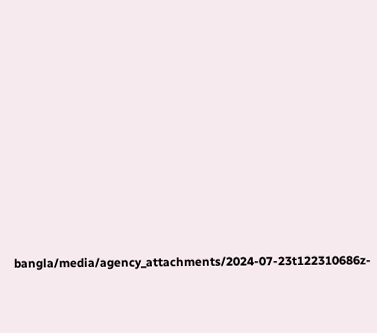bangla/media/agency_attachments/2024-07-23t122310686z-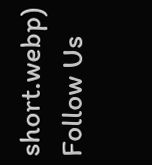short.webp)
Follow Us